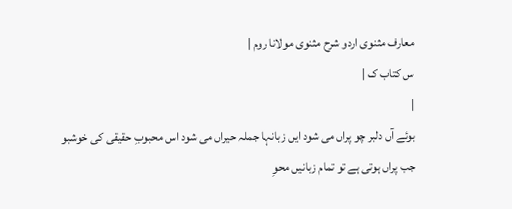معارف مثنوی اردو شرح مثنوی مولانا روم |
س کتاب ک |
|
بوئے آں دلبر چو پراں می شود ایں زبانہا جملہ حیراں می شود اس محبوبِ حقیقی کی خوشبو جب پراں ہوتی ہے تو تمام زبانیں محوِ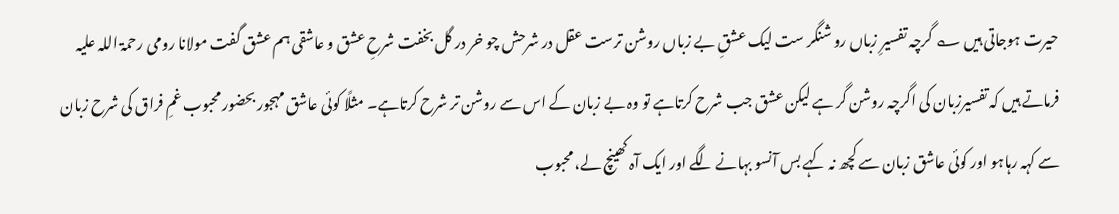حیرت ہوجاتی ہیں ؎ گرچہ تفسیرِ زباں رو شنگر ست لیک عشقِ بے زباں روشن ترست عقل در شرحش چو خر در گل بخفت شرحِ عشق و عاشقی ہم عشق گفت مولانا رومی رحمۃ اللہ علیہ فرماتے ہیں کہ تفسیرزبان کی اگرچہ روشن گر ہے لیکن عشق جب شرح کرتاہے تو وہ بے زبان کے اس سے روشن تر شرح کرتاہے۔ مثلًا کوئی عاشق مہجور بحضور محبوب غمِ فراق کی شرح زبان سے کہہ رہاہو اور کوئی عاشق زبان سے کچھ نہ کہے بس آنسو بہانے لگے اور ایک آہ کھینچ لے، محبوب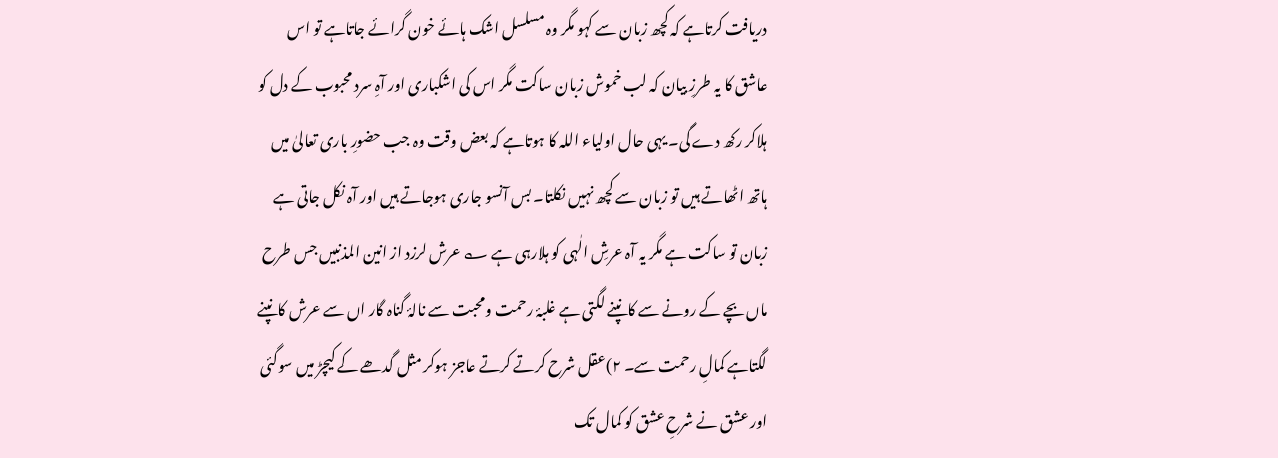دریافت کرتاہے کہ کچھ زبان سے کہو مگر وہ مسلسل اشک ہائے خون گرائے جاتاہے تو اس عاشق کا یہ طرزِ بیان کہ لب خموش زبان ساکت مگر اس کی اشکباری اور آہِ سرد محبوب کے دل کو ہلاکر رکھ دے گی۔ یہی حال اولیاء اللہ کا ہوتاہے کہ بعض وقت وہ جب حضورِ باری تعالیٰ میں ہاتھ اٹھاتے ہیں تو زبان سے کچھ نہیں نکلتا۔ بس آنسو جاری ہوجاتے ہیں اور آہ نکل جاتی ہے زبان تو ساکت ہے مگر یہ آہ عرشِ الٰہی کو ہلارہی ہے ؎ عرش لرزد از انین المذنبیں جس طرح ماں بچے کے رونے سے کانپنے لگتی ہے غلبۂ رحمت ومحبت سے نالۂ گناہ گار اں سے عرش کانپنے لگتاہے کمالِ رحمت سے۔ ۲)عقل شرح کرتے کرتے عاجز ہوکر مثل گدھے کے کیچڑ میں سوگئی اور عشق نے شرحِ عشق کو کمال تک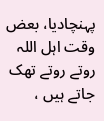پہنچادیا، بعض وقت اہل اللہ روتے روتے تھک جاتے ہیں ،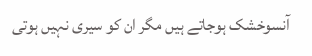آنسوخشک ہوجاتے ہیں مگر ان کو سیری نہیں ہوتی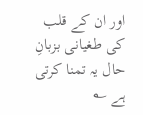اور ان کے قلب کی طغیانی بزبانِ حال یہ تمنا کرتی ہے ؎